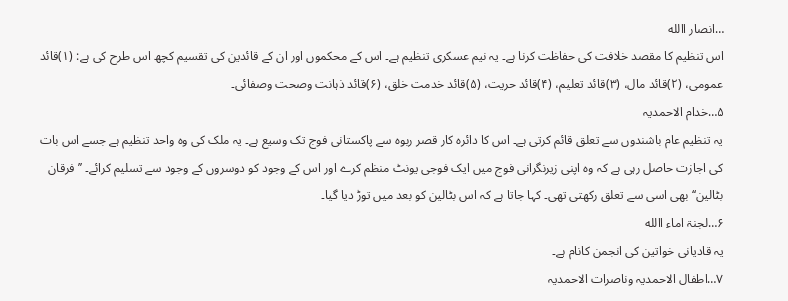…انصار االله
اس تنظیم کا مقصد خلافت کی حفاظت کرنا ہے۔ یہ نیم عسکری تنظیم ہے۔ اس کے محکموں اور ان کے قائدین کی تقسیم کچھ اس طرح کی ہے: (۱)قائد عمومی، (۲)قائد مال، (۳)قائد تعلیم، (۴)قائد حریت، (۵)قائد خدمت خلق، (۶)قائد ذہانت وصحت وصفائی۔
۵…خدام الاحمدیہ
یہ تنظیم عام باشندوں سے تعلق قائم کرتی ہے۔ اس کا دائرہ کار قصر ربوہ سے پاکستانی فوج تک وسیع ہے۔ یہ ملک کی وہ واحد تنظیم ہے جسے اس بات کی اجازت حاصل رہی ہے کہ وہ اپنی زیرنگرانی فوج میں ایک فوجی یونٹ منظم کرے اور اس کے وجود کو دوسروں کے وجود سے تسلیم کرائے۔ ’’فرقان بٹالین‘‘ بھی اسی سے تعلق رکھتی تھی۔ کہا جاتا ہے کہ اس بٹالین کو بعد میں توڑ دیا گیا۔
۶…لجنۃ اماء االله
یہ قادیانی خواتین کی انجمن کانام ہے۔
۷…اطفال الاحمدیہ وناصرات الاحمدیہ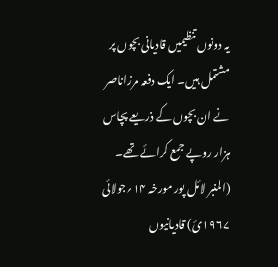یہ دونوں تنظیمیں قادیانی بچوں پر مشتمل ہیں۔ ایک دفعہ مرزاناصر نے ان بچوں کے ذریعے پچاس ہزار روپے جمع کرائے تھے۔ (المنبر لائل پور مورخہ ۱۴؍جولائی ۱۹۶۷ئ) قادیانیوں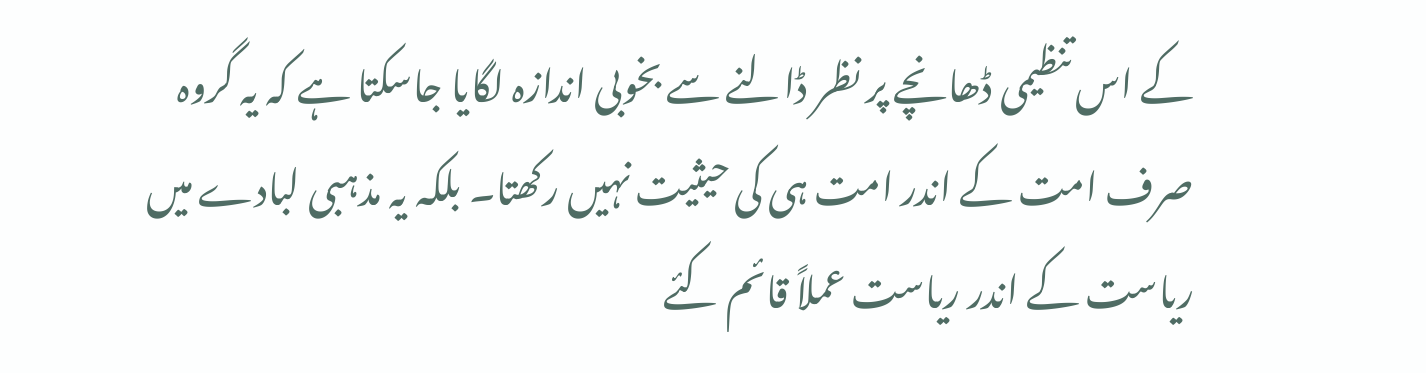کے اس تنظیمی ڈھانچے پر نظر ڈالنے سے بخوبی اندازہ لگایا جاسکتا ہے کہ یہ گروہ صرف امت کے اندر امت ہی کی حیثیت نہیں رکھتا۔ بلکہ یہ مذہبی لبادے میں ریاست کے اندر ریاست عملاً قائم کئے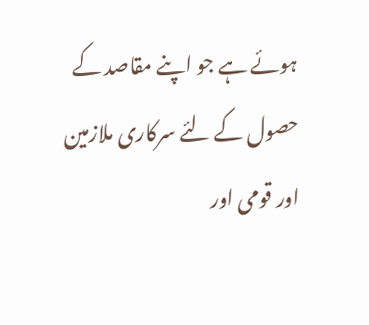ہوئے ہے جو اپنے مقاصد کے حصول کے لئے سرکاری ملازمین اور قومی اور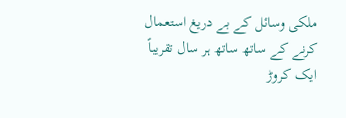ملکی وسائل کے بے دریغ استعمال کرنے کے ساتھ ساتھ ہر سال تقریباً ایک کروڑ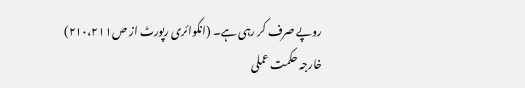روپے صرف کر رہی ہے۔ (انکوائری رپورٹ از ص۲۱۰،۲۱۱)
خارجہ حکمت عملی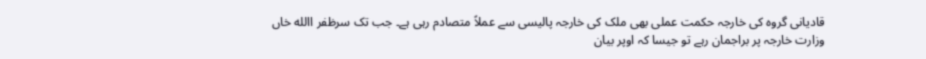قادیانی گروہ کی خارجہ حکمت عملی بھی ملک کی خارجہ پالیسی سے عملاً متصادم رہی ہے۔ جب تک سرظفر االله خاں وزارت خارجہ پر براجمان رہے تو جیسا کہ اوپر بیان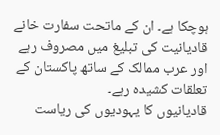ہوچکا ہے۔ ان کے ماتحت سفارت خانے قادیانیت کی تبلیغ میں مصروف رہے اور عرب ممالک کے ساتھ پاکستان کے تعلقات کشیدہ رہے۔
قادیانیوں کا یہودیوں کی ریاست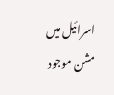اسرائیل میں مشن موجود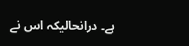ہے۔ درانحالیکہ اس نے